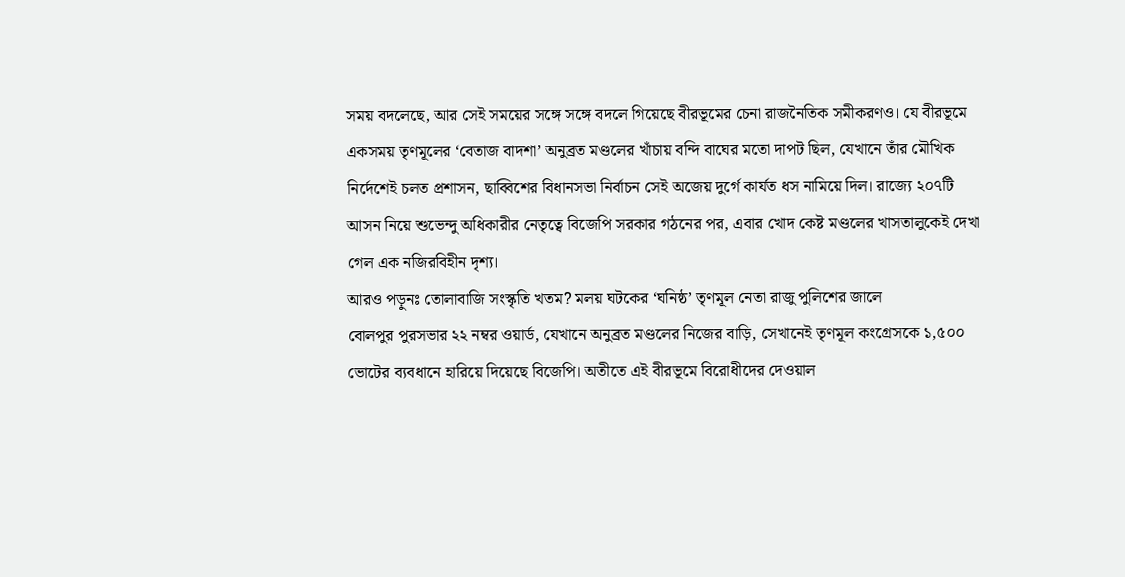সময় বদলেছে, আর সেই সময়ের সঙ্গে সঙ্গে বদলে গিয়েছে বীরভূমের চেনা রাজনৈতিক সমীকরণও। যে বীরভূমে একসময় তৃণমূলের ‘বেতাজ বাদশা’ অনুব্রত মণ্ডলের খাঁচায় বন্দি বাঘের মতো দাপট ছিল, যেখানে তাঁর মৌখিক নির্দেশেই চলত প্রশাসন, ছাব্বিশের বিধানসভা নির্বাচন সেই অজেয় দুর্গে কার্যত ধস নামিয়ে দিল। রাজ্যে ২০৭টি আসন নিয়ে শুভেন্দু অধিকারীর নেতৃত্বে বিজেপি সরকার গঠনের পর, এবার খোদ কেষ্ট মণ্ডলের খাসতালুকেই দেখা গেল এক নজিরবিহীন দৃশ্য।
আরও পড়ুনঃ তোলাবাজি সংস্কৃতি খতম? মলয় ঘটকের ‘ঘনিষ্ঠ’ তৃণমূল নেতা রাজু পুলিশের জালে
বোলপুর পুরসভার ২২ নম্বর ওয়ার্ড, যেখানে অনুব্রত মণ্ডলের নিজের বাড়ি, সেখানেই তৃণমূল কংগ্রেসকে ১,৫০০ ভোটের ব্যবধানে হারিয়ে দিয়েছে বিজেপি। অতীতে এই বীরভূমে বিরোধীদের দেওয়াল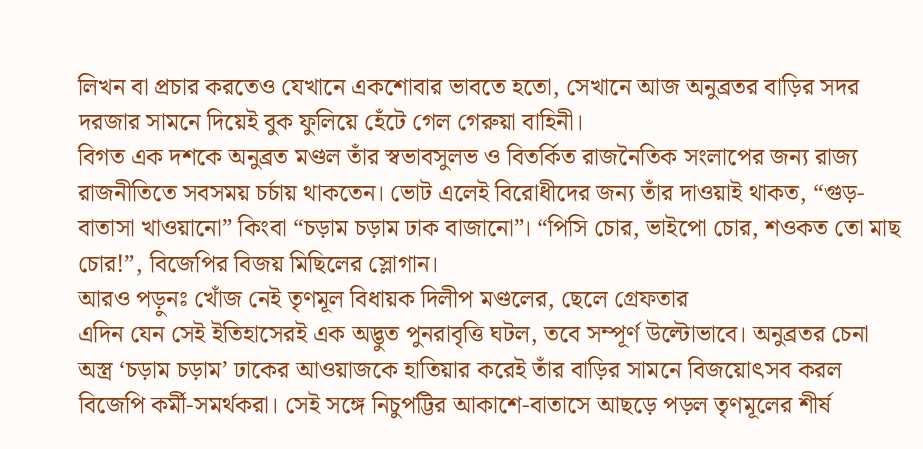লিখন বা প্রচার করতেও যেখানে একশোবার ভাবতে হতো, সেখানে আজ অনুব্রতর বাড়ির সদর দরজার সামনে দিয়েই বুক ফুলিয়ে হেঁটে গেল গেরুয়া বাহিনী।
বিগত এক দশকে অনুব্রত মণ্ডল তাঁর স্বভাবসুলভ ও বিতর্কিত রাজনৈতিক সংলাপের জন্য রাজ্য রাজনীতিতে সবসময় চর্চায় থাকতেন। ভোট এলেই বিরোধীদের জন্য তাঁর দাওয়াই থাকত, “গুড়-বাতাসা খাওয়ানো” কিংবা “চড়াম চড়াম ঢাক বাজানো”। “পিসি চোর, ভাইপো চোর, শওকত তো মাছ চোর!”, বিজেপির বিজয় মিছিলের স্লোগান।
আরও পড়ুনঃ খোঁজ নেই তৃণমূল বিধায়ক দিলীপ মণ্ডলের, ছেলে গ্রেফতার
এদিন যেন সেই ইতিহাসেরই এক অদ্ভুত পুনরাবৃত্তি ঘটল, তবে সম্পূর্ণ উল্টোভাবে। অনুব্রতর চেনা অস্ত্র ‘চড়াম চড়াম’ ঢাকের আওয়াজকে হাতিয়ার করেই তাঁর বাড়ির সামনে বিজয়োৎসব করল বিজেপি কর্মী-সমর্থকরা। সেই সঙ্গে নিচুপট্টির আকাশে-বাতাসে আছড়ে পড়ল তৃণমূলের শীর্ষ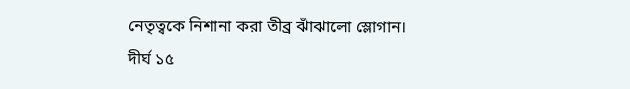নেতৃত্বকে নিশানা করা তীব্র ঝাঁঝালো স্লোগান।
দীর্ঘ ১৫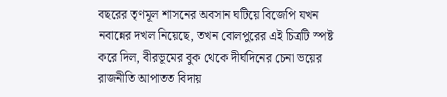বছরের তৃণমূল শাসনের অবসান ঘটিয়ে বিজেপি যখন নবান্নের দখল নিয়েছে, তখন বোলপুরের এই চিত্রটি স্পষ্ট করে দিল, বীরভূমের বুক থেকে দীর্ঘদিনের চেনা ভয়ের রাজনীতি আপাতত বিদায়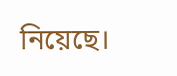নিয়েছে।